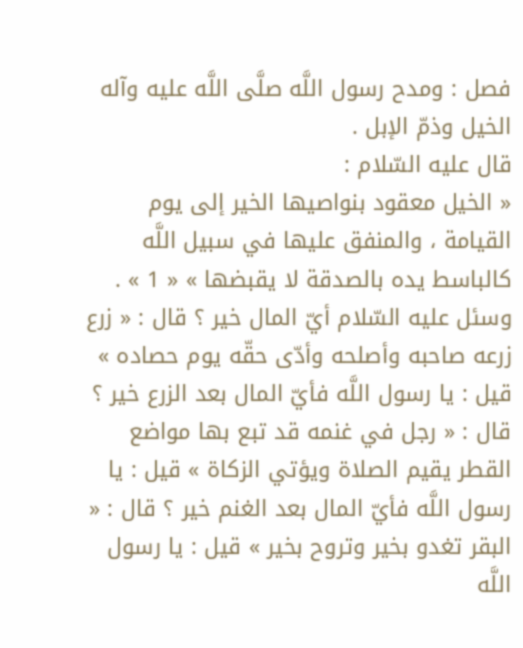فصل : ومدح رسول اللَّه صلَّى اللَّه عليه وآله الخيل وذمّ الإبل .
قال عليه السّلام :
« الخيل معقود بنواصيها الخير إلى يوم القيامة ، والمنفق عليها في سبيل اللَّه كالباسط يده بالصدقة لا يقبضها » « 1 » .
وسئل عليه السّلام أيّ المال خير ؟ قال : « زرع زرعه صاحبه وأصلحه وأدّى حقّه يوم حصاده » قيل : يا رسول اللَّه فأيّ المال بعد الزرع خير ؟ قال : « رجل في غنمه قد تبع بها مواضع القطر يقيم الصلاة ويؤتي الزكاة » قيل : يا رسول اللَّه فأيّ المال بعد الغنم خير ؟ قال : « البقر تغدو بخير وتروح بخير » قيل : يا رسول اللَّه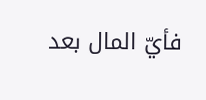فأيّ المال بعد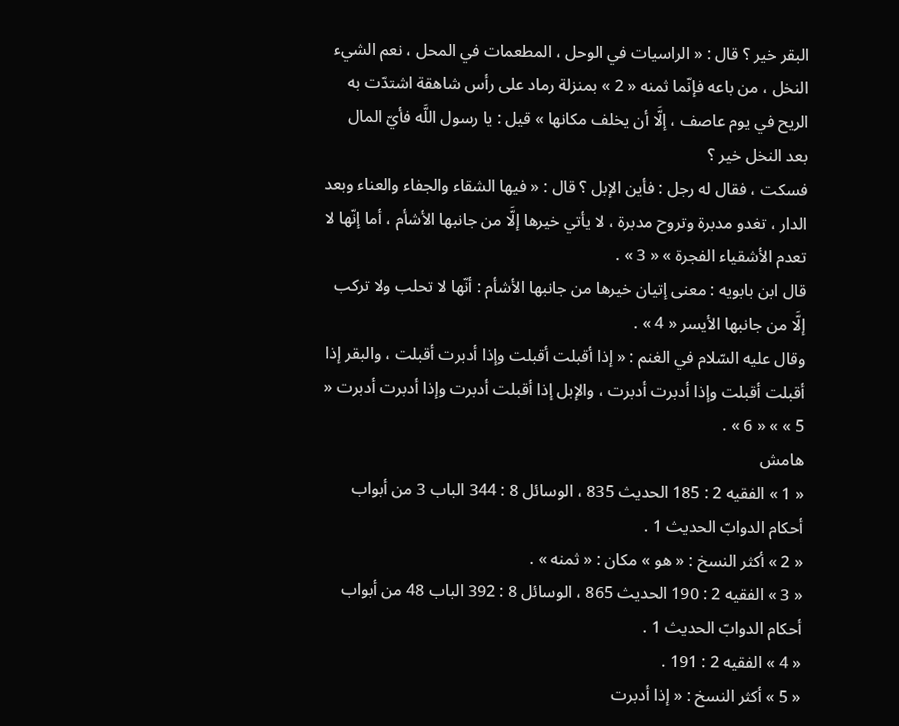البقر خير ؟ قال : « الراسيات في الوحل ، المطعمات في المحل ، نعم الشيء النخل ، من باعه فإنّما ثمنه « 2 » بمنزلة رماد على رأس شاهقة اشتدّت به الريح في يوم عاصف ، إلَّا أن يخلف مكانها » قيل : يا رسول اللَّه فأيّ المال بعد النخل خير ؟
فسكت ، فقال له رجل : فأين الإبل ؟ قال : « فيها الشقاء والجفاء والعناء وبعد الدار ، تغدو مدبرة وتروح مدبرة ، لا يأتي خيرها إلَّا من جانبها الأشأم ، أما إنّها لا تعدم الأشقياء الفجرة » « 3 » .
قال ابن بابويه : معنى إتيان خيرها من جانبها الأشأم : أنّها لا تحلب ولا تركب إلَّا من جانبها الأيسر « 4 » .
وقال عليه السّلام في الغنم : « إذا أقبلت أقبلت وإذا أدبرت أقبلت ، والبقر إذا أقبلت أقبلت وإذا أدبرت أدبرت ، والإبل إذا أقبلت أدبرت وإذا أدبرت أدبرت « 5 » » « 6 » .
هامش
« 1 » الفقيه 2 : 185 الحديث 835 ، الوسائل 8 : 344 الباب 3 من أبواب أحكام الدوابّ الحديث 1 .
« 2 » أكثر النسخ : « هو » مكان : « ثمنه » .
« 3 » الفقيه 2 : 190 الحديث 865 ، الوسائل 8 : 392 الباب 48 من أبواب أحكام الدوابّ الحديث 1 .
« 4 » الفقيه 2 : 191 .
« 5 » أكثر النسخ : « إذا أدبرت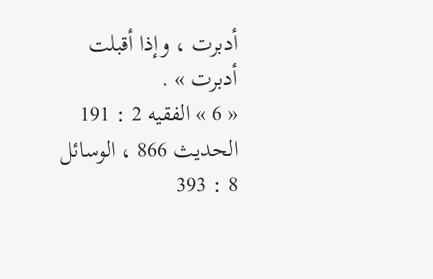أدبرت ، وإذا أقبلت أدبرت » .
« 6 » الفقيه 2 : 191 الحديث 866 ، الوسائل 8 : 393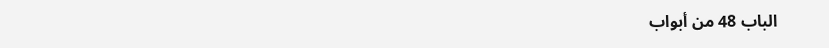الباب 48 من أبواب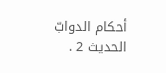أحكام الدوابّ الحديث 2 .